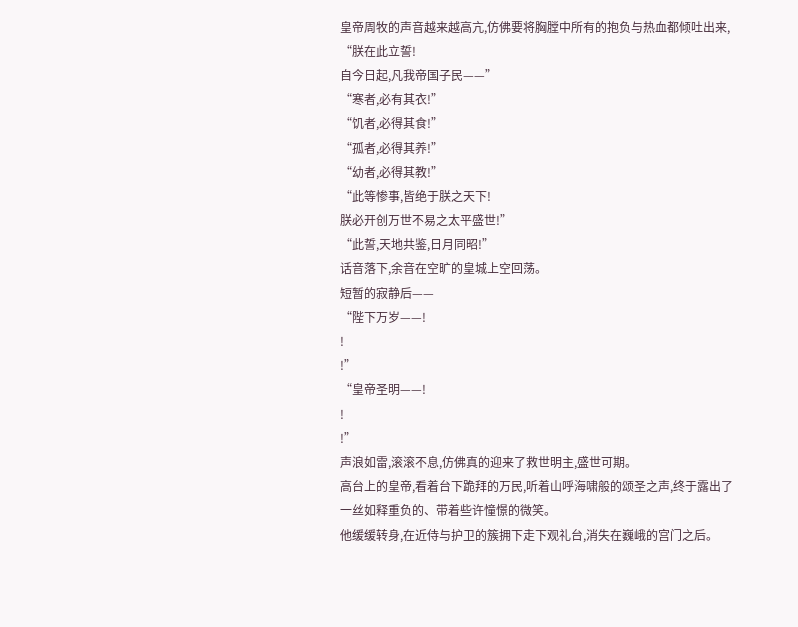皇帝周牧的声音越来越高亢,仿佛要将胸膛中所有的抱负与热血都倾吐出来,
“朕在此立誓!
自今日起,凡我帝国子民——”
“寒者,必有其衣!”
“饥者,必得其食!”
“孤者,必得其养!”
“幼者,必得其教!”
“此等惨事,皆绝于朕之天下!
朕必开创万世不易之太平盛世!”
“此誓,天地共鉴,日月同昭!”
话音落下,余音在空旷的皇城上空回荡。
短暂的寂静后——
“陛下万岁——!
!
!”
“皇帝圣明——!
!
!”
声浪如雷,滚滚不息,仿佛真的迎来了救世明主,盛世可期。
高台上的皇帝,看着台下跪拜的万民,听着山呼海啸般的颂圣之声,终于露出了一丝如释重负的、带着些许憧憬的微笑。
他缓缓转身,在近侍与护卫的簇拥下走下观礼台,消失在巍峨的宫门之后。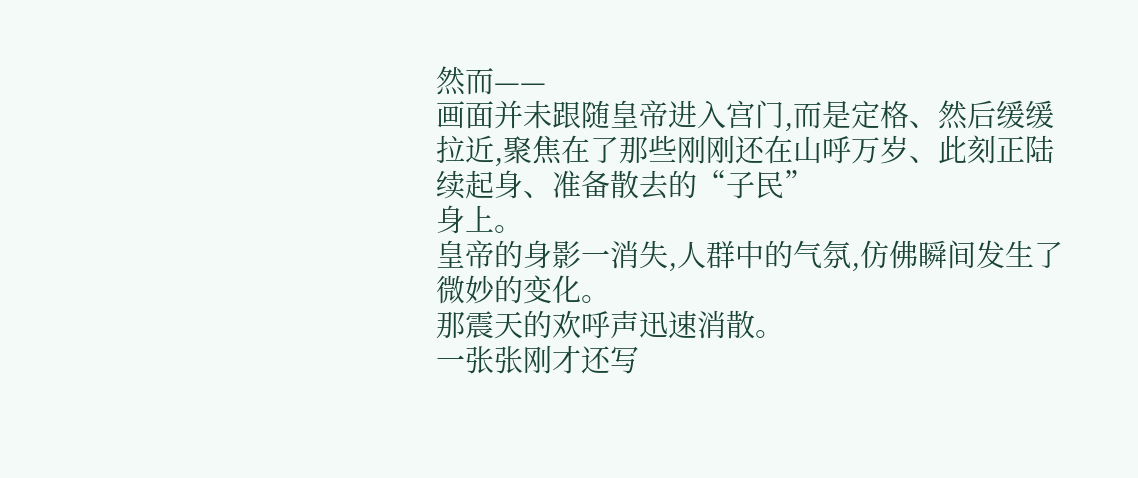然而——
画面并未跟随皇帝进入宫门,而是定格、然后缓缓拉近,聚焦在了那些刚刚还在山呼万岁、此刻正陆续起身、准备散去的“子民”
身上。
皇帝的身影一消失,人群中的气氛,仿佛瞬间发生了微妙的变化。
那震天的欢呼声迅速消散。
一张张刚才还写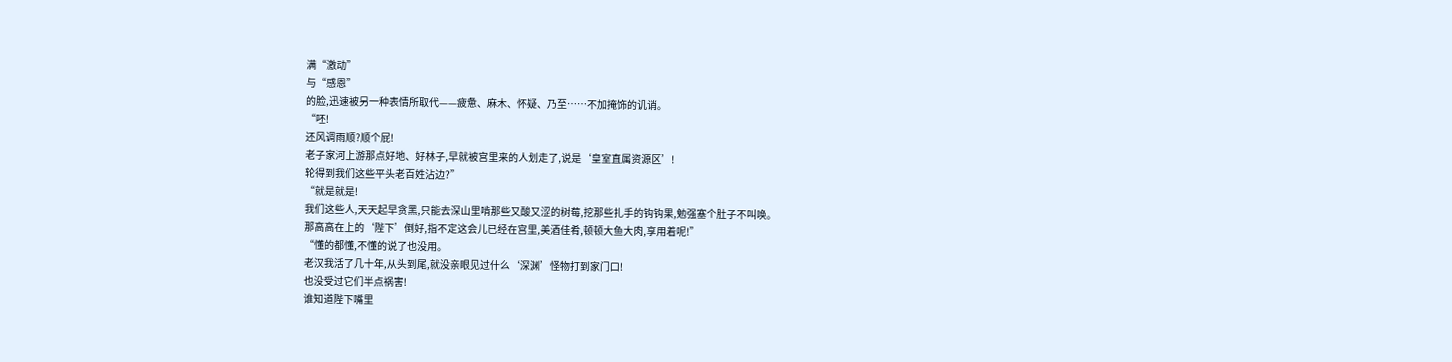满“激动”
与“感恩”
的脸,迅速被另一种表情所取代——疲惫、麻木、怀疑、乃至……不加掩饰的讥诮。
“呸!
还风调雨顺?顺个屁!
老子家河上游那点好地、好林子,早就被宫里来的人划走了,说是‘皇室直属资源区’!
轮得到我们这些平头老百姓沾边?”
“就是就是!
我们这些人,天天起早贪黑,只能去深山里啃那些又酸又涩的树莓,挖那些扎手的钩钩果,勉强塞个肚子不叫唤。
那高高在上的‘陛下’倒好,指不定这会儿已经在宫里,美酒佳肴,顿顿大鱼大肉,享用着呢!”
“懂的都懂,不懂的说了也没用。
老汉我活了几十年,从头到尾,就没亲眼见过什么‘深渊’怪物打到家门口!
也没受过它们半点祸害!
谁知道陛下嘴里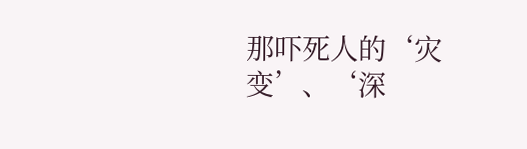那吓死人的‘灾变’、‘深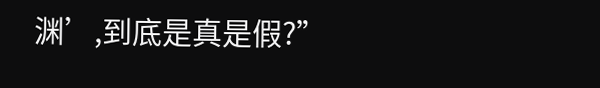渊’,到底是真是假?”